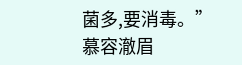菌多,要消毒。”
慕容澈眉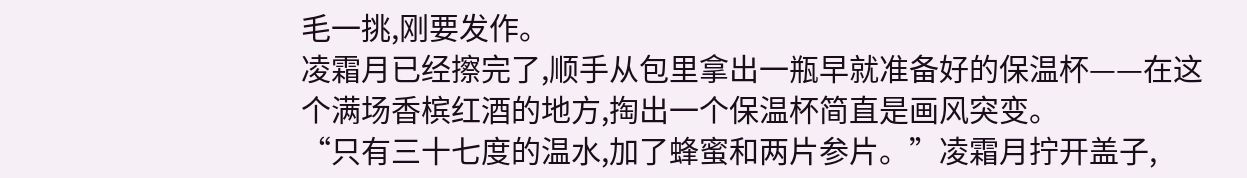毛一挑,刚要发作。
凌霜月已经擦完了,顺手从包里拿出一瓶早就准备好的保温杯——在这个满场香槟红酒的地方,掏出一个保温杯简直是画风突变。
“只有三十七度的温水,加了蜂蜜和两片参片。”凌霜月拧开盖子,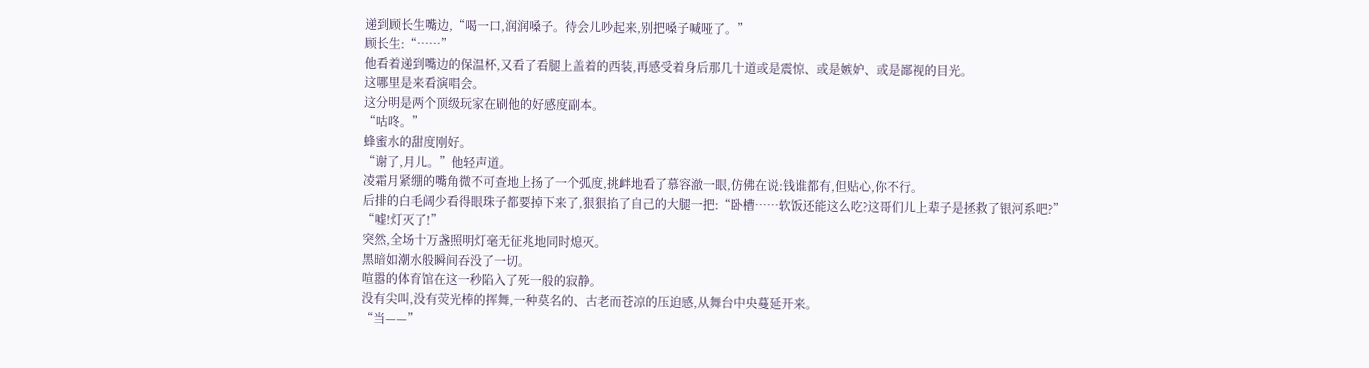递到顾长生嘴边,“喝一口,润润嗓子。待会儿吵起来,别把嗓子喊哑了。”
顾长生:“……”
他看着递到嘴边的保温杯,又看了看腿上盖着的西装,再感受着身后那几十道或是震惊、或是嫉妒、或是鄙视的目光。
这哪里是来看演唱会。
这分明是两个顶级玩家在刷他的好感度副本。
“咕咚。”
蜂蜜水的甜度刚好。
“谢了,月儿。”他轻声道。
凌霜月紧绷的嘴角微不可查地上扬了一个弧度,挑衅地看了慕容澈一眼,仿佛在说:钱谁都有,但贴心,你不行。
后排的白毛阔少看得眼珠子都要掉下来了,狠狠掐了自己的大腿一把:“卧槽……软饭还能这么吃?这哥们儿上辈子是拯救了银河系吧?”
“嘘!灯灭了!”
突然,全场十万盏照明灯毫无征兆地同时熄灭。
黑暗如潮水般瞬间吞没了一切。
喧嚣的体育馆在这一秒陷入了死一般的寂静。
没有尖叫,没有荧光棒的挥舞,一种莫名的、古老而苍凉的压迫感,从舞台中央蔓延开来。
“当——”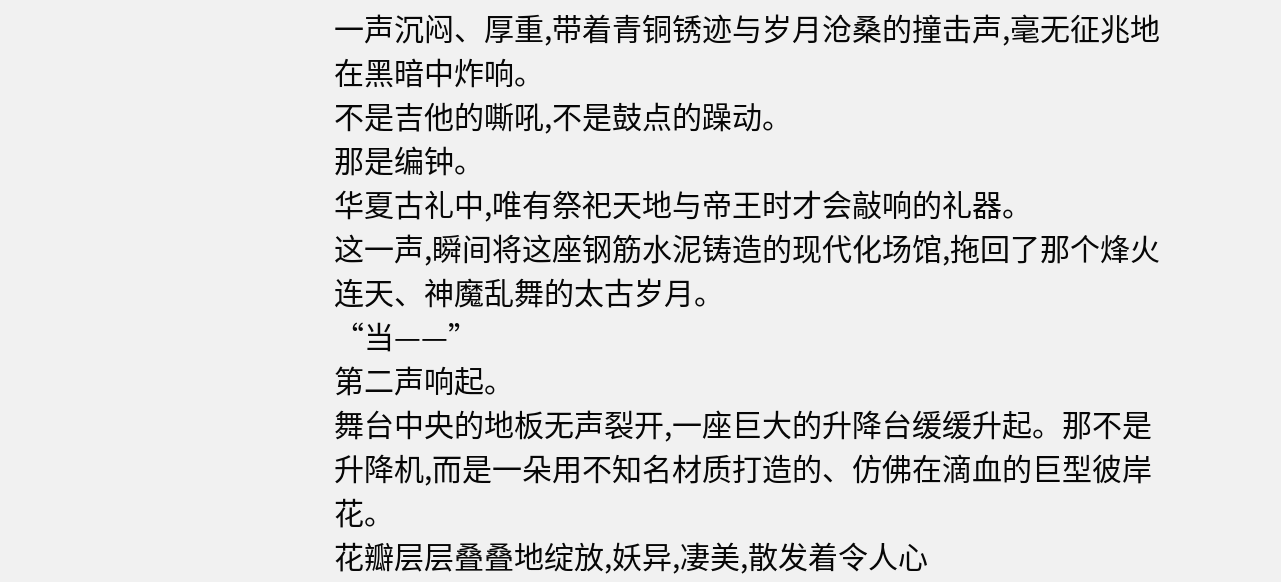一声沉闷、厚重,带着青铜锈迹与岁月沧桑的撞击声,毫无征兆地在黑暗中炸响。
不是吉他的嘶吼,不是鼓点的躁动。
那是编钟。
华夏古礼中,唯有祭祀天地与帝王时才会敲响的礼器。
这一声,瞬间将这座钢筋水泥铸造的现代化场馆,拖回了那个烽火连天、神魔乱舞的太古岁月。
“当——”
第二声响起。
舞台中央的地板无声裂开,一座巨大的升降台缓缓升起。那不是升降机,而是一朵用不知名材质打造的、仿佛在滴血的巨型彼岸花。
花瓣层层叠叠地绽放,妖异,凄美,散发着令人心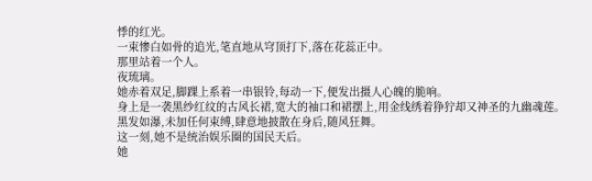悸的红光。
一束惨白如骨的追光,笔直地从穹顶打下,落在花蕊正中。
那里站着一个人。
夜琉璃。
她赤着双足,脚踝上系着一串银铃,每动一下,便发出摄人心魄的脆响。
身上是一袭黑纱红纹的古风长裙,宽大的袖口和裙摆上,用金线绣着狰狞却又神圣的九幽魂莲。
黑发如瀑,未加任何束缚,肆意地披散在身后,随风狂舞。
这一刻,她不是统治娱乐圈的国民天后。
她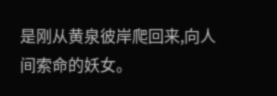是刚从黄泉彼岸爬回来,向人间索命的妖女。